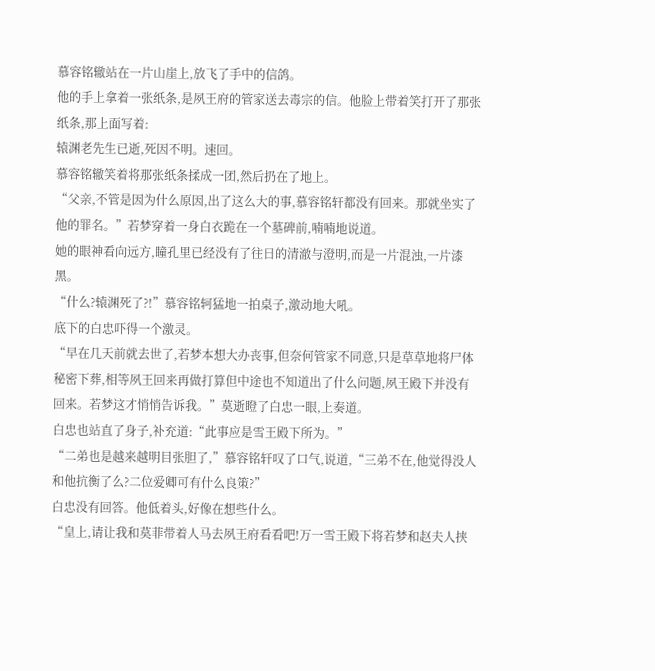慕容铭辙站在一片山崖上,放飞了手中的信鸽。
他的手上拿着一张纸条,是夙王府的管家送去毒宗的信。他脸上带着笑打开了那张纸条,那上面写着:
辕渊老先生已逝,死因不明。速回。
慕容铭辙笑着将那张纸条揉成一团,然后扔在了地上。
“父亲,不管是因为什么原因,出了这么大的事,慕容铭轩都没有回来。那就坐实了他的罪名。”若梦穿着一身白衣跪在一个墓碑前,喃喃地说道。
她的眼神看向远方,瞳孔里已经没有了往日的清澈与澄明,而是一片混浊,一片漆黑。
“什么?辕渊死了?!”慕容铭轲猛地一拍桌子,激动地大吼。
底下的白忠吓得一个激灵。
“早在几天前就去世了,若梦本想大办丧事,但奈何管家不同意,只是草草地将尸体秘密下葬,相等夙王回来再做打算但中途也不知道出了什么问题,夙王殿下并没有回来。若梦这才悄悄告诉我。”莫逝瞪了白忠一眼,上奏道。
白忠也站直了身子,补充道:“此事应是雪王殿下所为。”
“二弟也是越来越明目张胆了,”慕容铭轩叹了口气,说道,“三弟不在,他觉得没人和他抗衡了么?二位爱卿可有什么良策?”
白忠没有回答。他低着头,好像在想些什么。
“皇上,请让我和莫菲带着人马去夙王府看看吧!万一雪王殿下将若梦和赵夫人挟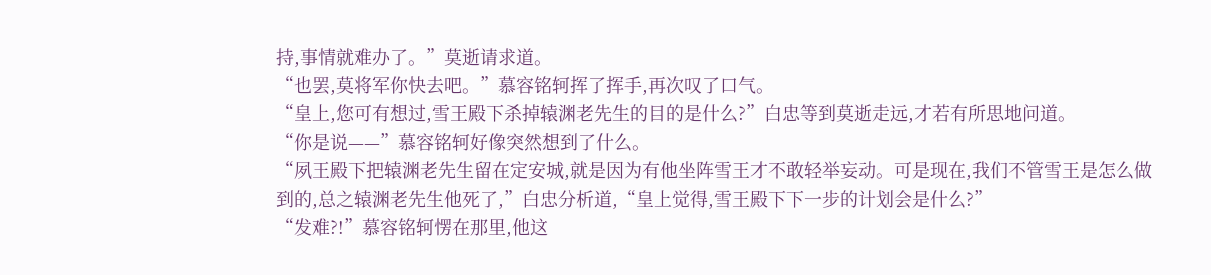持,事情就难办了。”莫逝请求道。
“也罢,莫将军你快去吧。”慕容铭轲挥了挥手,再次叹了口气。
“皇上,您可有想过,雪王殿下杀掉辕渊老先生的目的是什么?”白忠等到莫逝走远,才若有所思地问道。
“你是说——”慕容铭轲好像突然想到了什么。
“夙王殿下把辕渊老先生留在定安城,就是因为有他坐阵雪王才不敢轻举妄动。可是现在,我们不管雪王是怎么做到的,总之辕渊老先生他死了,”白忠分析道,“皇上觉得,雪王殿下下一步的计划会是什么?”
“发难?!”慕容铭轲愣在那里,他这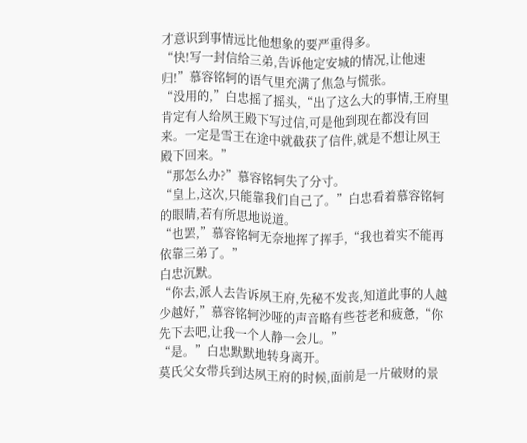才意识到事情远比他想象的要严重得多。
“快!写一封信给三弟,告诉他定安城的情况,让他速归!”慕容铭轲的语气里充满了焦急与慌张。
“没用的,”白忠摇了摇头,“出了这么大的事情,王府里肯定有人给夙王殿下写过信,可是他到现在都没有回来。一定是雪王在途中就截获了信件,就是不想让夙王殿下回来。”
“那怎么办?”慕容铭轲失了分寸。
“皇上,这次,只能靠我们自己了。”白忠看着慕容铭轲的眼睛,若有所思地说道。
“也罢,”慕容铭轲无奈地挥了挥手,“我也着实不能再依靠三弟了。”
白忠沉默。
“你去,派人去告诉夙王府,先秘不发丧,知道此事的人越少越好,”慕容铭轲沙哑的声音略有些苍老和疲惫,“你先下去吧,让我一个人静一会儿。”
“是。”白忠默默地转身离开。
莫氏父女带兵到达夙王府的时候,面前是一片破财的景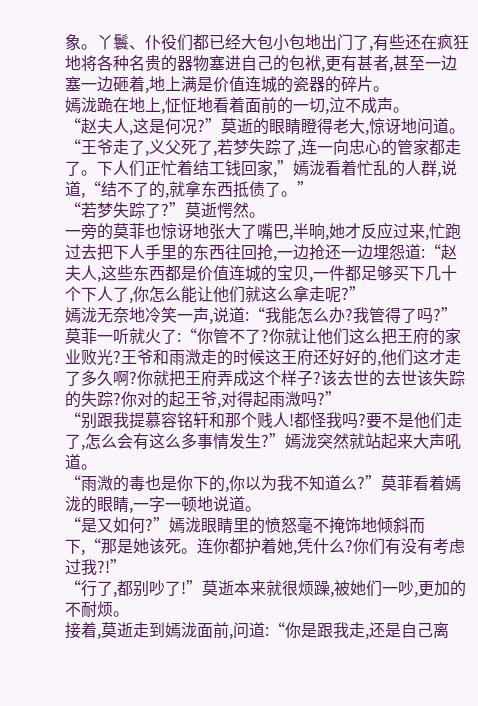象。丫鬟、仆役们都已经大包小包地出门了,有些还在疯狂地将各种名贵的器物塞进自己的包袱,更有甚者,甚至一边塞一边砸着,地上满是价值连城的瓷器的碎片。
嫣泷跪在地上,怔怔地看着面前的一切,泣不成声。
“赵夫人,这是何况?”莫逝的眼睛瞪得老大,惊讶地问道。
“王爷走了,义父死了,若梦失踪了,连一向忠心的管家都走了。下人们正忙着结工钱回家,”嫣泷看着忙乱的人群,说道,“结不了的,就拿东西抵债了。”
“若梦失踪了?”莫逝愕然。
一旁的莫菲也惊讶地张大了嘴巴,半晌,她才反应过来,忙跑过去把下人手里的东西往回抢,一边抢还一边埋怨道:“赵夫人,这些东西都是价值连城的宝贝,一件都足够买下几十个下人了,你怎么能让他们就这么拿走呢?”
嫣泷无奈地冷笑一声,说道:“我能怎么办?我管得了吗?”
莫菲一听就火了:“你管不了?你就让他们这么把王府的家业败光?王爷和雨溦走的时候这王府还好好的,他们这才走了多久啊?你就把王府弄成这个样子?该去世的去世该失踪的失踪?你对的起王爷,对得起雨溦吗?”
“别跟我提慕容铭轩和那个贱人!都怪我吗?要不是他们走了,怎么会有这么多事情发生?”嫣泷突然就站起来大声吼道。
“雨溦的毒也是你下的,你以为我不知道么?”莫菲看着嫣泷的眼睛,一字一顿地说道。
“是又如何?”嫣泷眼睛里的愤怒毫不掩饰地倾斜而下,“那是她该死。连你都护着她,凭什么?你们有没有考虑过我?!”
“行了,都别吵了!”莫逝本来就很烦躁,被她们一吵,更加的不耐烦。
接着,莫逝走到嫣泷面前,问道:“你是跟我走,还是自己离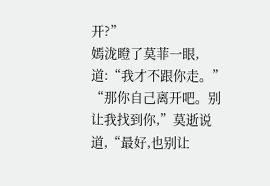开?”
嫣泷瞪了莫菲一眼,道:“我才不跟你走。”
“那你自己离开吧。别让我找到你,”莫逝说道,“最好,也别让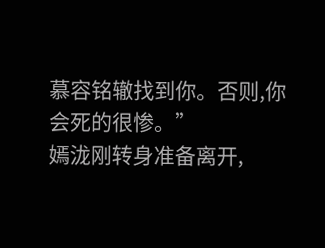慕容铭辙找到你。否则,你会死的很惨。”
嫣泷刚转身准备离开,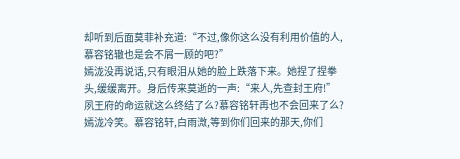却听到后面莫菲补充道:“不过,像你这么没有利用价值的人,慕容铭辙也是会不屑一顾的吧?”
嫣泷没再说话,只有眼泪从她的脸上跌落下来。她捏了捏拳头,缓缓离开。身后传来莫逝的一声:“来人,先查封王府!”
夙王府的命运就这么终结了么?慕容铭轩再也不会回来了么?
嫣泷冷笑。慕容铭轩,白雨溦,等到你们回来的那天,你们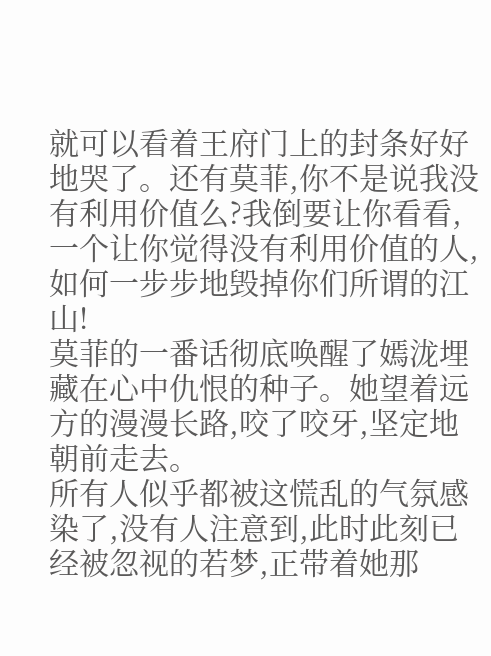就可以看着王府门上的封条好好地哭了。还有莫菲,你不是说我没有利用价值么?我倒要让你看看,一个让你觉得没有利用价值的人,如何一步步地毁掉你们所谓的江山!
莫菲的一番话彻底唤醒了嫣泷埋藏在心中仇恨的种子。她望着远方的漫漫长路,咬了咬牙,坚定地朝前走去。
所有人似乎都被这慌乱的气氛感染了,没有人注意到,此时此刻已经被忽视的若梦,正带着她那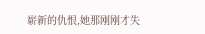崭新的仇恨,她那刚刚才失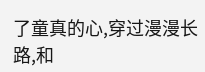了童真的心,穿过漫漫长路,和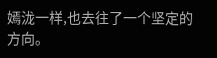嫣泷一样,也去往了一个坚定的方向。